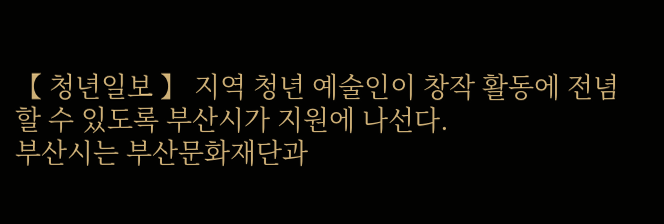【 청년일보 】 지역 청년 예술인이 창작 활동에 전념할 수 있도록 부산시가 지원에 나선다.
부산시는 부산문화재단과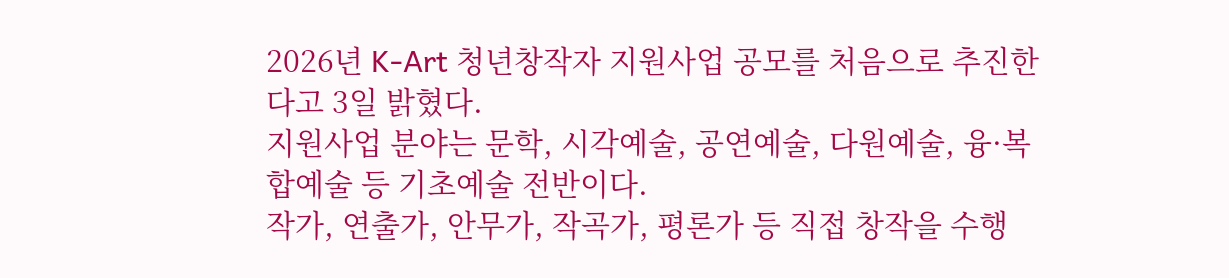2026년 K-Art 청년창작자 지원사업 공모를 처음으로 추진한다고 3일 밝혔다.
지원사업 분야는 문학, 시각예술, 공연예술, 다원예술, 융·복합예술 등 기초예술 전반이다.
작가, 연출가, 안무가, 작곡가, 평론가 등 직접 창작을 수행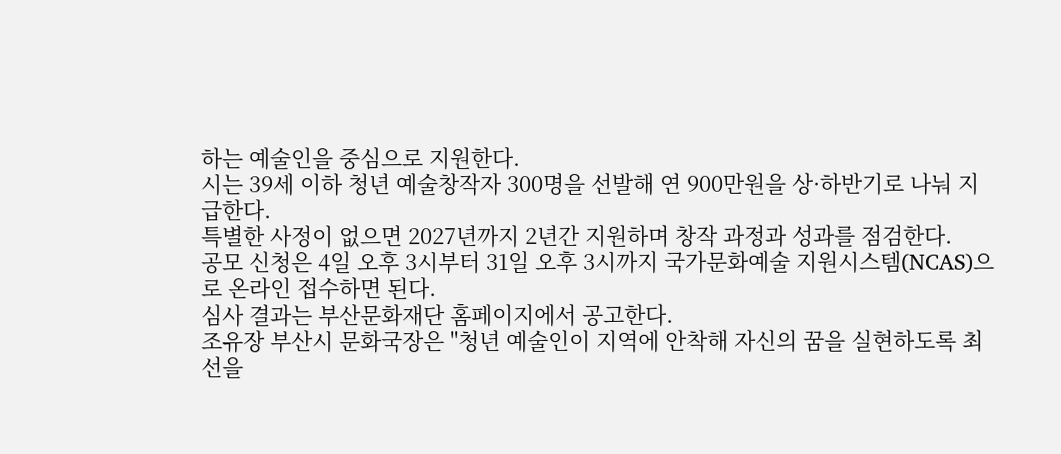하는 예술인을 중심으로 지원한다.
시는 39세 이하 청년 예술창작자 300명을 선발해 연 900만원을 상·하반기로 나눠 지급한다.
특별한 사정이 없으면 2027년까지 2년간 지원하며 창작 과정과 성과를 점검한다.
공모 신청은 4일 오후 3시부터 31일 오후 3시까지 국가문화예술 지원시스템(NCAS)으로 온라인 접수하면 된다.
심사 결과는 부산문화재단 홈페이지에서 공고한다.
조유장 부산시 문화국장은 "청년 예술인이 지역에 안착해 자신의 꿈을 실현하도록 최선을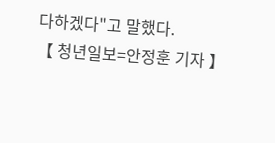다하겠다"고 말했다.
【 청년일보=안정훈 기자 】